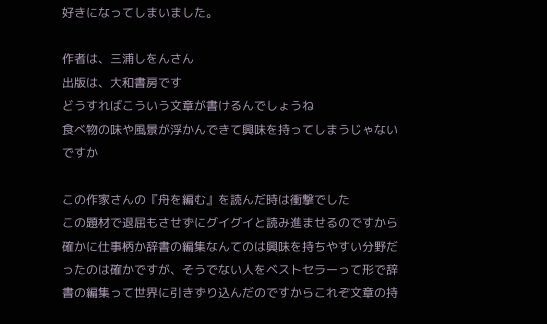好きになってしまいました。

作者は、三浦しをんさん
出版は、大和書房です
どうすればこういう文章が書けるんでしょうね
食べ物の味や風景が浮かんできて興味を持ってしまうじゃないですか

この作家さんの『舟を編む』を読んだ時は衝撃でした
この題材で退屈もさせずにグイグイと読み進ませるのですから
確かに仕事柄か辞書の編集なんてのは興味を持ちやすい分野だったのは確かですが、そうでない人をベストセラーって形で辞書の編集って世界に引きずり込んだのですからこれぞ文章の持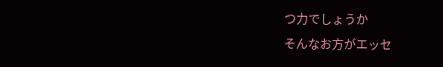つ力でしょうか
そんなお方がエッセ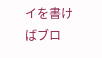イを書けばブロ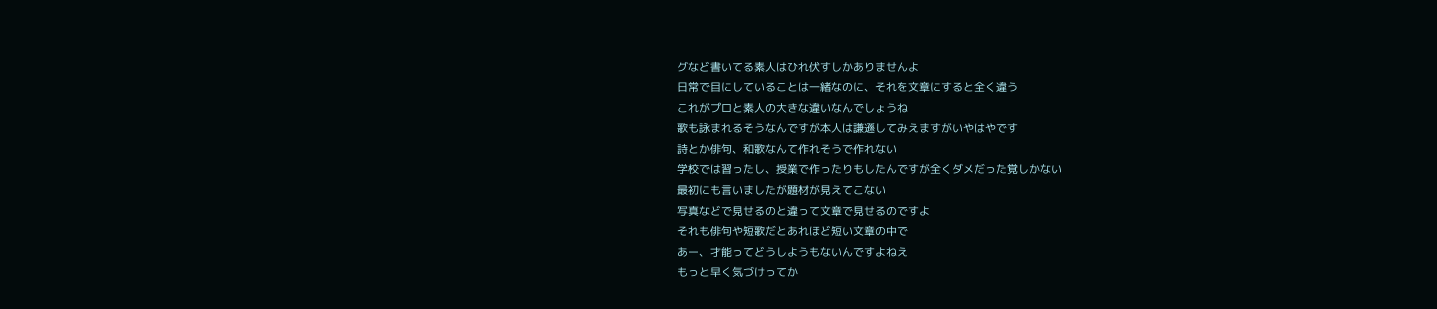グなど書いてる素人はひれ伏すしかありませんよ
日常で目にしていることは一緒なのに、それを文章にすると全く違う
これがプロと素人の大きな違いなんでしょうね
歌も詠まれるそうなんですが本人は謙遜してみえますがいやはやです
詩とか俳句、和歌なんて作れそうで作れない
学校では習ったし、授業で作ったりもしたんですが全くダメだった覚しかない
最初にも言いましたが題材が見えてこない
写真などで見せるのと違って文章で見せるのですよ
それも俳句や短歌だとあれほど短い文章の中で
あー、才能ってどうしようもないんですよねえ
もっと早く気づけってか